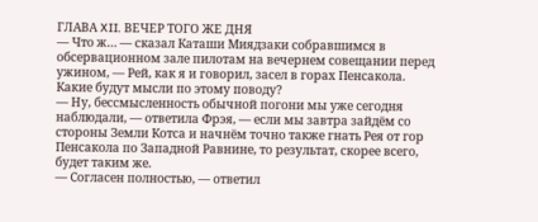ГЛАВА XII. ВЕЧЕР ТОГО ЖЕ ДНЯ
— Что ж… — сказал Каташи Миядзаки собравшимся в обсервационном зале пилотам на вечернем совещании перед ужином, — Рей, как я и говорил, засел в горах Пенсакола. Какие будут мысли по этому поводу?
— Ну, бессмысленность обычной погони мы уже сегодня наблюдали, — ответила Фрэя, — если мы завтра зайдём со стороны Земли Котса и начнём точно также гнать Рея от гор Пенсакола по Западной Равнине, то результат, скорее всего, будет таким же.
— Согласен полностью, — ответил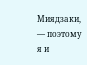Миядзаки, — поэтому я и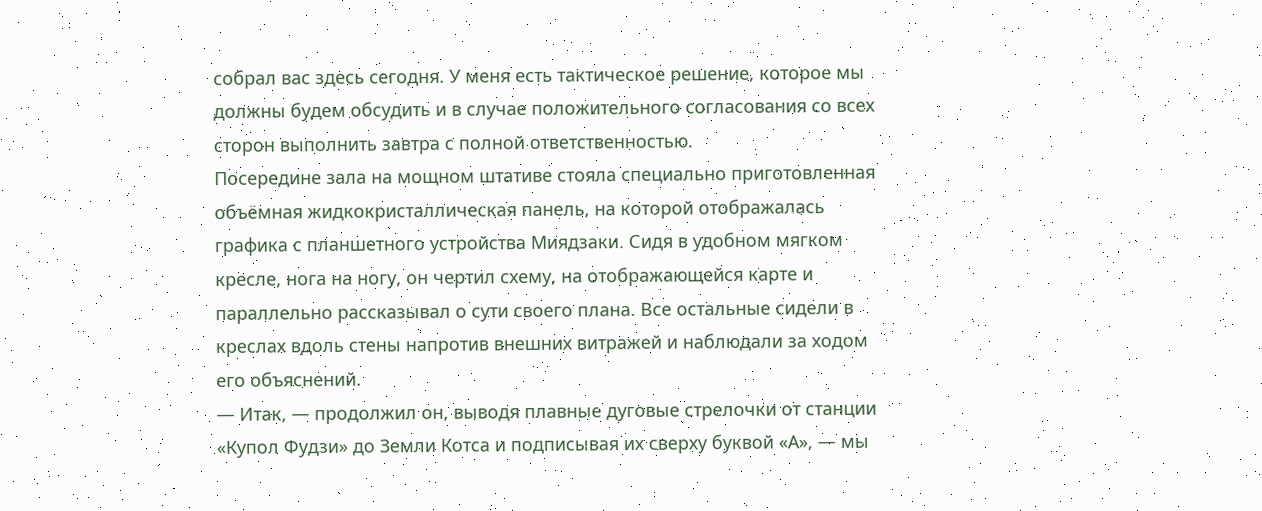собрал вас здесь сегодня. У меня есть тактическое решение, которое мы должны будем обсудить и в случае положительного согласования со всех сторон выполнить завтра с полной ответственностью.
Посередине зала на мощном штативе стояла специально приготовленная объёмная жидкокристаллическая панель, на которой отображалась графика с планшетного устройства Миядзаки. Сидя в удобном мягком кресле, нога на ногу, он чертил схему, на отображающейся карте и параллельно рассказывал о сути своего плана. Все остальные сидели в креслах вдоль стены напротив внешних витражей и наблюдали за ходом его объяснений.
— Итак, — продолжил он, выводя плавные дуговые стрелочки от станции «Купол Фудзи» до Земли Котса и подписывая их сверху буквой «А», — мы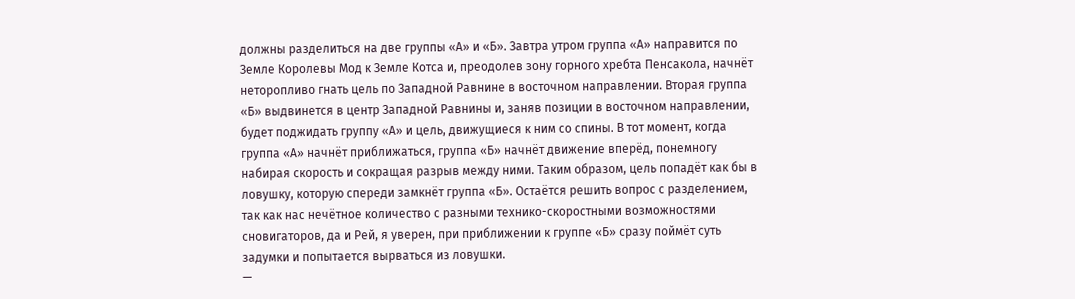должны разделиться на две группы «А» и «Б». Завтра утром группа «А» направится по Земле Королевы Мод к Земле Котса и, преодолев зону горного хребта Пенсакола, начнёт неторопливо гнать цель по Западной Равнине в восточном направлении. Вторая группа «Б» выдвинется в центр Западной Равнины и, заняв позиции в восточном направлении, будет поджидать группу «А» и цель, движущиеся к ним со спины. В тот момент, когда группа «А» начнёт приближаться, группа «Б» начнёт движение вперёд, понемногу набирая скорость и сокращая разрыв между ними. Таким образом, цель попадёт как бы в ловушку, которую спереди замкнёт группа «Б». Остаётся решить вопрос с разделением, так как нас нечётное количество с разными технико-скоростными возможностями сновигаторов, да и Рей, я уверен, при приближении к группе «Б» сразу поймёт суть задумки и попытается вырваться из ловушки.
—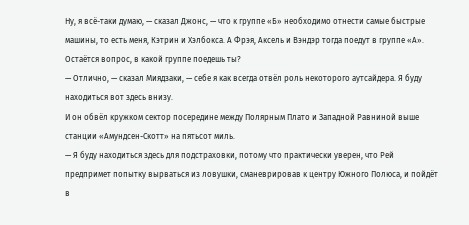Ну, я всё-таки думаю, — сказал Джонс, — что к группе «Б» необходимо отнести самые быстрые машины, то есть меня, Кэтрин и Хэлбокса. А Фрэя, Аксель и Вэндэр тогда поедут в группе «А». Остаётся вопрос, в какой группе поедешь ты?
— Отлично, — сказал Миядзаки, — себе я как всегда отвёл роль некоторого аутсайдера. Я буду находиться вот здесь внизу.
И он обвёл кружком сектор посередине между Полярным Плато и Западной Равниной выше станции «Амундсен-Скотт» на пятьсот миль.
— Я буду находиться здесь для подстраховки, потому что практически уверен, что Рей предпримет попытку вырваться из ловушки, сманеврировав к центру Южного Полюса, и пойдёт в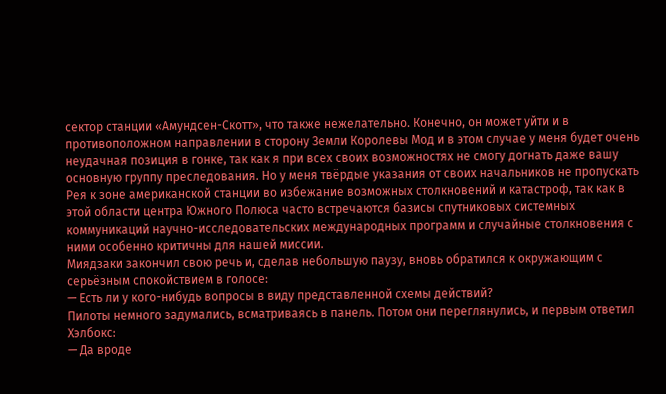сектор станции «Амундсен-Скотт», что также нежелательно. Конечно, он может уйти и в противоположном направлении в сторону Земли Королевы Мод и в этом случае у меня будет очень неудачная позиция в гонке, так как я при всех своих возможностях не смогу догнать даже вашу основную группу преследования. Но у меня твёрдые указания от своих начальников не пропускать Рея к зоне американской станции во избежание возможных столкновений и катастроф, так как в этой области центра Южного Полюса часто встречаются базисы спутниковых системных коммуникаций научно-исследовательских международных программ и случайные столкновения с ними особенно критичны для нашей миссии.
Миядзаки закончил свою речь и, сделав небольшую паузу, вновь обратился к окружающим с серьёзным спокойствием в голосе:
— Есть ли у кого-нибудь вопросы в виду представленной схемы действий?
Пилоты немного задумались, всматриваясь в панель. Потом они переглянулись, и первым ответил Хэлбокс:
— Да вроде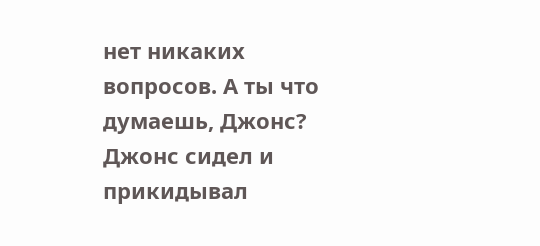нет никаких вопросов. А ты что думаешь, Джонс?
Джонс сидел и прикидывал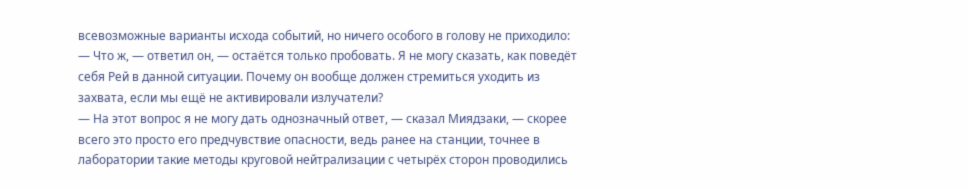всевозможные варианты исхода событий, но ничего особого в голову не приходило:
— Что ж, — ответил он, — остаётся только пробовать. Я не могу сказать, как поведёт себя Рей в данной ситуации. Почему он вообще должен стремиться уходить из захвата, если мы ещё не активировали излучатели?
— На этот вопрос я не могу дать однозначный ответ, — сказал Миядзаки, — скорее всего это просто его предчувствие опасности, ведь ранее на станции, точнее в лаборатории такие методы круговой нейтрализации с четырёх сторон проводились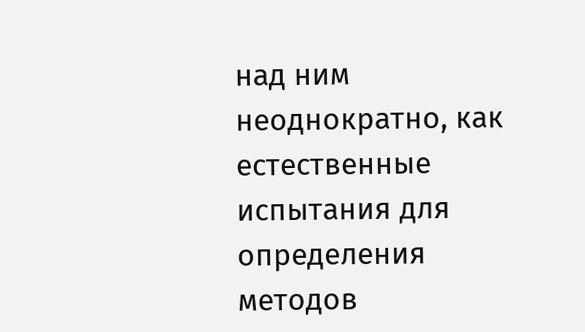над ним неоднократно, как естественные испытания для определения методов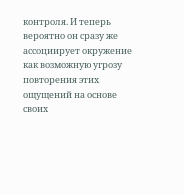контроля. И теперь вероятно он сразу же ассоциирует окружение как возможную угрозу повторения этих ощущений на основе своих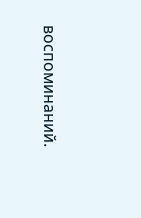воспоминаний.